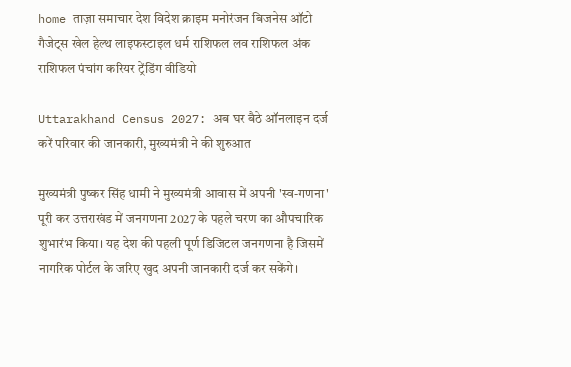home ताज़ा समाचार देश विदेश क्राइम मनोरंजन बिजनेस ऑटो गैजेट्स खेल हेल्थ लाइफस्टाइल धर्म राशिफल लव राशिफल अंक राशिफल पंचांग करियर ट्रेंडिंग वीडियो

Uttarakhand Census 2027: अब घर बैठे ऑनलाइन दर्ज करें परिवार की जानकारी, मुख्यमंत्री ने की शुरुआत

मुख्यमंत्री पुष्कर सिंह धामी ने मुख्यमंत्री आवास में अपनी 'स्व-गणना' पूरी कर उत्तराखंड में जनगणना 2027 के पहले चरण का औपचारिक शुभारंभ किया। यह देश की पहली पूर्ण डिजिटल जनगणना है जिसमें नागरिक पोर्टल के जरिए खुद अपनी जानकारी दर्ज कर सकेंगे।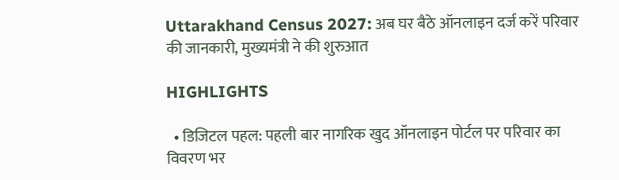Uttarakhand Census 2027: अब घर बैठे ऑनलाइन दर्ज करें परिवार की जानकारी, मुख्यमंत्री ने की शुरुआत

HIGHLIGHTS

  • डिजिटल पहल: पहली बार नागरिक खुद ऑनलाइन पोर्टल पर परिवार का विवरण भर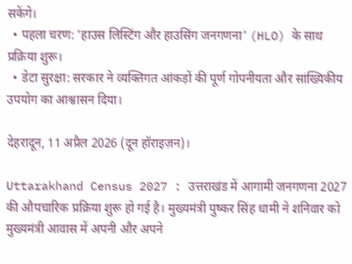सकेंगे।
  • पहला चरण: 'हाउस लिस्टिंग और हाउसिंग जनगणना' (HLO) के साथ प्रक्रिया शुरू।
  • डेटा सुरक्षा: सरकार ने व्यक्तिगत आंकड़ों की पूर्ण गोपनीयता और सांख्यिकीय उपयोग का आश्वासन दिया।

देहरादून, 11 अप्रैल 2026 (दून हॉराइज़न)।

Uttarakhand Census 2027 : उत्तराखंड में आगामी जनगणना 2027 की औपचारिक प्रक्रिया शुरू हो गई है। मुख्यमंत्री पुष्कर सिंह धामी ने शनिवार को मुख्यमंत्री आवास में अपनी और अपने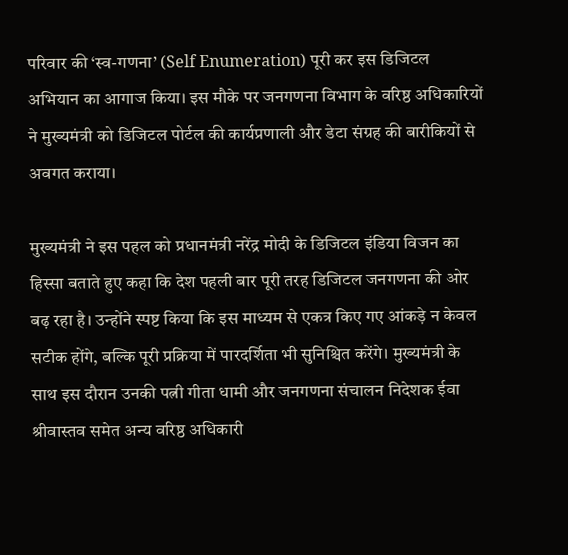परिवार की ‘स्व-गणना’ (Self Enumeration) पूरी कर इस डिजिटल अभियान का आगाज किया। इस मौके पर जनगणना विभाग के वरिष्ठ अधिकारियों ने मुख्यमंत्री को डिजिटल पोर्टल की कार्यप्रणाली और डेटा संग्रह की बारीकियों से अवगत कराया।

मुख्यमंत्री ने इस पहल को प्रधानमंत्री नरेंद्र मोदी के डिजिटल इंडिया विजन का हिस्सा बताते हुए कहा कि देश पहली बार पूरी तरह डिजिटल जनगणना की ओर बढ़ रहा है। उन्होंने स्पष्ट किया कि इस माध्यम से एकत्र किए गए आंकड़े न केवल सटीक होंगे, बल्कि पूरी प्रक्रिया में पारदर्शिता भी सुनिश्चित करेंगे। मुख्यमंत्री के साथ इस दौरान उनकी पत्नी गीता धामी और जनगणना संचालन निदेशक ईवा श्रीवास्तव समेत अन्य वरिष्ठ अधिकारी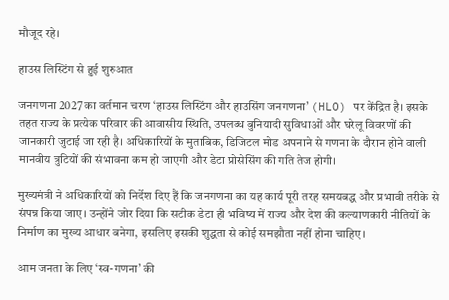मौजूद रहे।

हाउस लिस्टिंग से हुई शुरुआत

जनगणना 2027 का वर्तमान चरण ‘हाउस लिस्टिंग और हाउसिंग जनगणना’ (HLO) पर केंद्रित है। इसके तहत राज्य के प्रत्येक परिवार की आवासीय स्थिति, उपलब्ध बुनियादी सुविधाओं और घरेलू विवरणों की जानकारी जुटाई जा रही है। अधिकारियों के मुताबिक, डिजिटल मोड अपनाने से गणना के दौरान होने वाली मानवीय त्रुटियों की संभावना कम हो जाएगी और डेटा प्रोसेसिंग की गति तेज होगी।

मुख्यमंत्री ने अधिकारियों को निर्देश दिए हैं कि जनगणना का यह कार्य पूरी तरह समयबद्ध और प्रभावी तरीके से संपन्न किया जाए। उन्होंने जोर दिया कि सटीक डेटा ही भविष्य में राज्य और देश की कल्याणकारी नीतियों के निर्माण का मुख्य आधार बनेगा, इसलिए इसकी शुद्धता से कोई समझौता नहीं होना चाहिए।

आम जनता के लिए ‘स्व-गणना’ की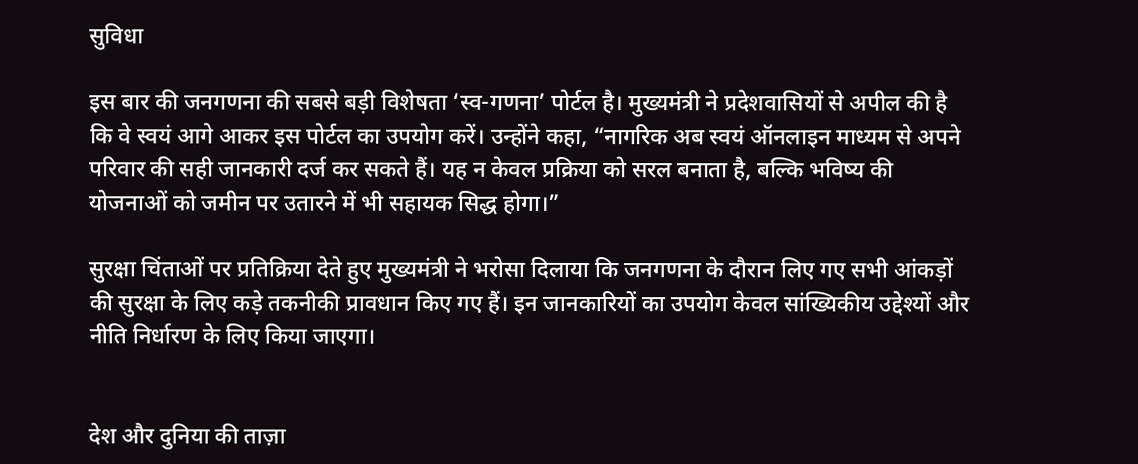सुविधा

इस बार की जनगणना की सबसे बड़ी विशेषता ‘स्व-गणना’ पोर्टल है। मुख्यमंत्री ने प्रदेशवासियों से अपील की है कि वे स्वयं आगे आकर इस पोर्टल का उपयोग करें। उन्होंने कहा, “नागरिक अब स्वयं ऑनलाइन माध्यम से अपने परिवार की सही जानकारी दर्ज कर सकते हैं। यह न केवल प्रक्रिया को सरल बनाता है, बल्कि भविष्य की योजनाओं को जमीन पर उतारने में भी सहायक सिद्ध होगा।”

सुरक्षा चिंताओं पर प्रतिक्रिया देते हुए मुख्यमंत्री ने भरोसा दिलाया कि जनगणना के दौरान लिए गए सभी आंकड़ों की सुरक्षा के लिए कड़े तकनीकी प्रावधान किए गए हैं। इन जानकारियों का उपयोग केवल सांख्यिकीय उद्देश्यों और नीति निर्धारण के लिए किया जाएगा।


देश और दुनिया की ताज़ा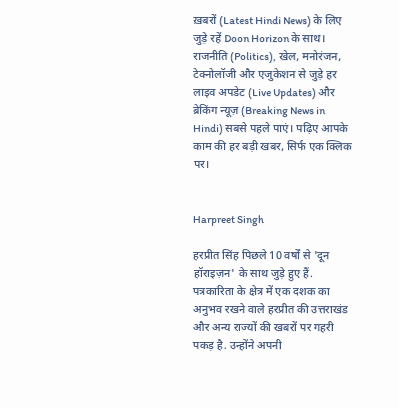ख़बरों (Latest Hindi News) के लिए जुड़े रहें Doon Horizon के साथ। राजनीति (Politics), खेल, मनोरंजन, टेक्नोलॉजी और एजुकेशन से जुड़े हर लाइव अपडेट (Live Updates) और ब्रेकिंग न्यूज़ (Breaking News in Hindi) सबसे पहले पाएं। पढ़िए आपके काम की हर बड़ी खबर, सिर्फ एक क्लिक पर।


Harpreet Singh

हरप्रीत सिंह पिछले 10 वर्षों से 'दून हॉराइज़न' के साथ जुड़े हुए हैं. पत्रकारिता के क्षेत्र में एक दशक का अनुभव रखने वाले हरप्रीत की उत्तराखंड और अन्य राज्यों की खबरों पर गहरी पकड़ है. उन्होंने अपनी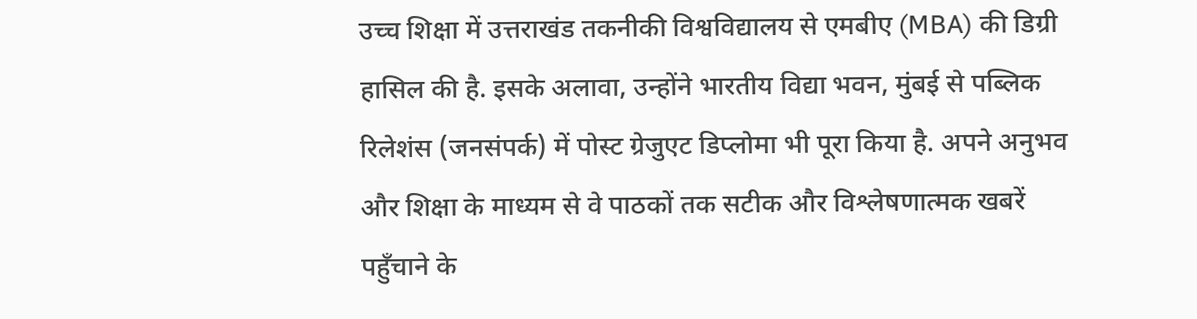उच्च शिक्षा में उत्तराखंड तकनीकी विश्वविद्यालय से एमबीए (MBA) की डिग्री हासिल की है. इसके अलावा, उन्होंने भारतीय विद्या भवन, मुंबई से पब्लिक रिलेशंस (जनसंपर्क) में पोस्ट ग्रेजुएट डिप्लोमा भी पूरा किया है. अपने अनुभव और शिक्षा के माध्यम से वे पाठकों तक सटीक और विश्लेषणात्मक खबरें पहुँचाने के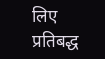लिए प्रतिबद्ध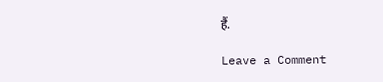हैं.

Leave a Comment